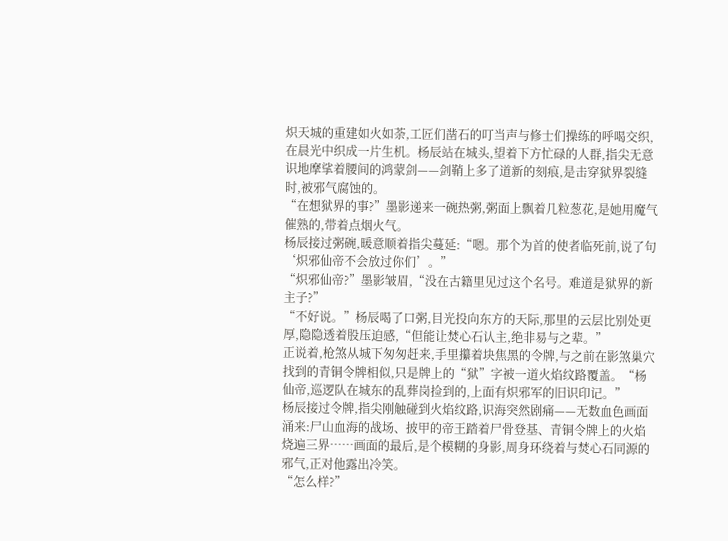炽天城的重建如火如荼,工匠们凿石的叮当声与修士们操练的呼喝交织,在晨光中织成一片生机。杨辰站在城头,望着下方忙碌的人群,指尖无意识地摩挲着腰间的鸿蒙剑——剑鞘上多了道新的刻痕,是击穿狱界裂缝时,被邪气腐蚀的。
“在想狱界的事?”墨影递来一碗热粥,粥面上飘着几粒葱花,是她用魔气催熟的,带着点烟火气。
杨辰接过粥碗,暖意顺着指尖蔓延:“嗯。那个为首的使者临死前,说了句‘炽邪仙帝不会放过你们’。”
“炽邪仙帝?”墨影皱眉,“没在古籍里见过这个名号。难道是狱界的新主子?”
“不好说。”杨辰喝了口粥,目光投向东方的天际,那里的云层比别处更厚,隐隐透着股压迫感,“但能让焚心石认主,绝非易与之辈。”
正说着,枪煞从城下匆匆赶来,手里攥着块焦黑的令牌,与之前在影煞巢穴找到的青铜令牌相似,只是牌上的“狱”字被一道火焰纹路覆盖。“杨仙帝,巡逻队在城东的乱葬岗捡到的,上面有炽邪军的旧识印记。”
杨辰接过令牌,指尖刚触碰到火焰纹路,识海突然剧痛——无数血色画面涌来:尸山血海的战场、披甲的帝王踏着尸骨登基、青铜令牌上的火焰烧遍三界……画面的最后,是个模糊的身影,周身环绕着与焚心石同源的邪气,正对他露出冷笑。
“怎么样?”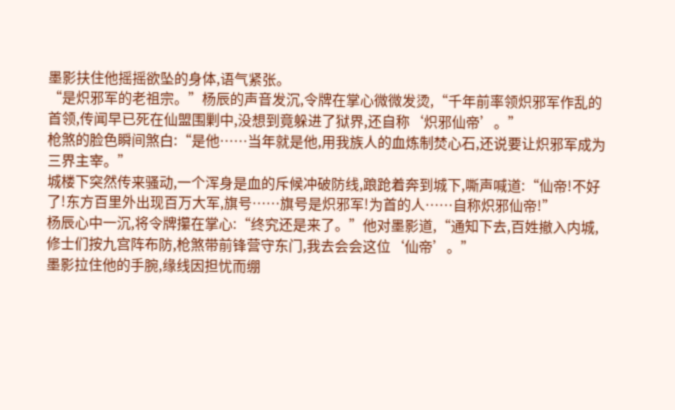墨影扶住他摇摇欲坠的身体,语气紧张。
“是炽邪军的老祖宗。”杨辰的声音发沉,令牌在掌心微微发烫,“千年前率领炽邪军作乱的首领,传闻早已死在仙盟围剿中,没想到竟躲进了狱界,还自称‘炽邪仙帝’。”
枪煞的脸色瞬间煞白:“是他……当年就是他,用我族人的血炼制焚心石,还说要让炽邪军成为三界主宰。”
城楼下突然传来骚动,一个浑身是血的斥候冲破防线,踉跄着奔到城下,嘶声喊道:“仙帝!不好了!东方百里外出现百万大军,旗号……旗号是炽邪军!为首的人……自称炽邪仙帝!”
杨辰心中一沉,将令牌攥在掌心:“终究还是来了。”他对墨影道,“通知下去,百姓撤入内城,修士们按九宫阵布防,枪煞带前锋营守东门,我去会会这位‘仙帝’。”
墨影拉住他的手腕,缘线因担忧而绷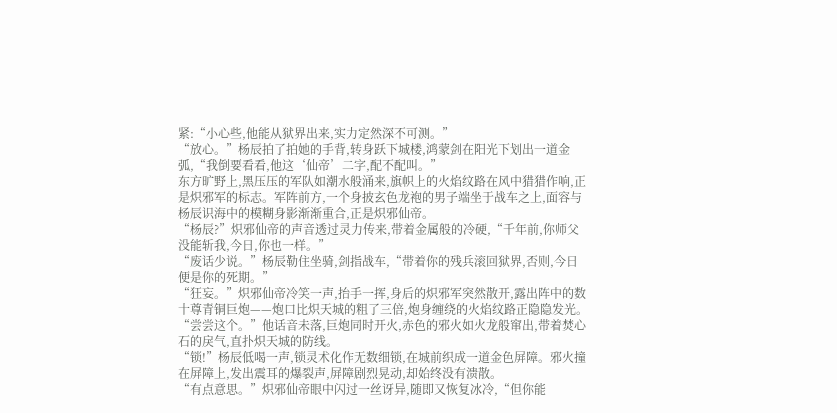紧:“小心些,他能从狱界出来,实力定然深不可测。”
“放心。”杨辰拍了拍她的手背,转身跃下城楼,鸿蒙剑在阳光下划出一道金弧,“我倒要看看,他这‘仙帝’二字,配不配叫。”
东方旷野上,黑压压的军队如潮水般涌来,旗帜上的火焰纹路在风中猎猎作响,正是炽邪军的标志。军阵前方,一个身披玄色龙袍的男子端坐于战车之上,面容与杨辰识海中的模糊身影渐渐重合,正是炽邪仙帝。
“杨辰?”炽邪仙帝的声音透过灵力传来,带着金属般的冷硬,“千年前,你师父没能斩我,今日,你也一样。”
“废话少说。”杨辰勒住坐骑,剑指战车,“带着你的残兵滚回狱界,否则,今日便是你的死期。”
“狂妄。”炽邪仙帝冷笑一声,抬手一挥,身后的炽邪军突然散开,露出阵中的数十尊青铜巨炮——炮口比炽天城的粗了三倍,炮身缠绕的火焰纹路正隐隐发光。
“尝尝这个。”他话音未落,巨炮同时开火,赤色的邪火如火龙般窜出,带着焚心石的戾气,直扑炽天城的防线。
“锁!”杨辰低喝一声,锁灵术化作无数细锁,在城前织成一道金色屏障。邪火撞在屏障上,发出震耳的爆裂声,屏障剧烈晃动,却始终没有溃散。
“有点意思。”炽邪仙帝眼中闪过一丝讶异,随即又恢复冰冷,“但你能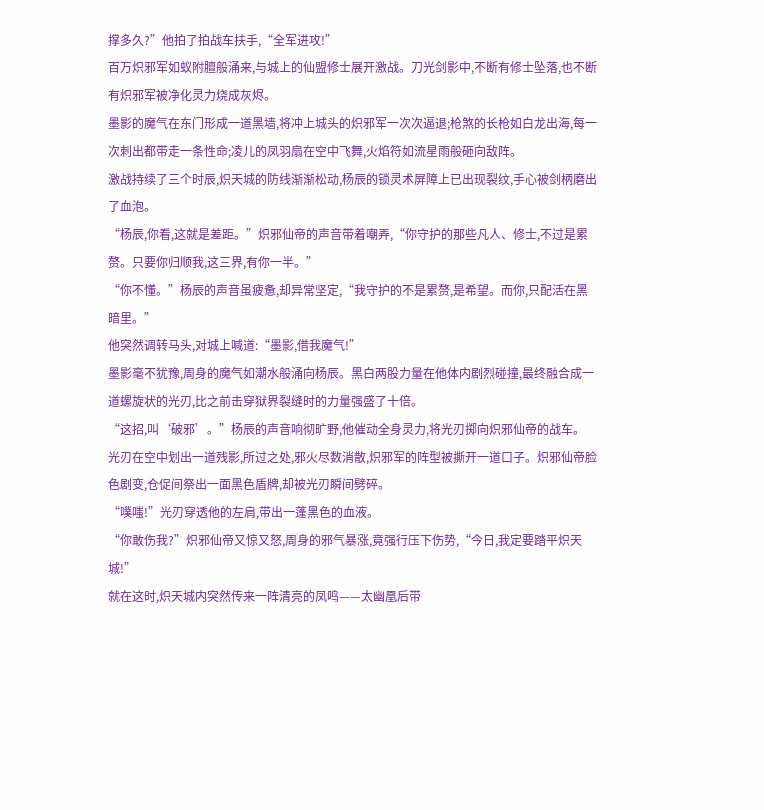撑多久?”他拍了拍战车扶手,“全军进攻!”
百万炽邪军如蚁附膻般涌来,与城上的仙盟修士展开激战。刀光剑影中,不断有修士坠落,也不断有炽邪军被净化灵力烧成灰烬。
墨影的魔气在东门形成一道黑墙,将冲上城头的炽邪军一次次逼退;枪煞的长枪如白龙出海,每一次刺出都带走一条性命;凌儿的凤羽扇在空中飞舞,火焰符如流星雨般砸向敌阵。
激战持续了三个时辰,炽天城的防线渐渐松动,杨辰的锁灵术屏障上已出现裂纹,手心被剑柄磨出了血泡。
“杨辰,你看,这就是差距。”炽邪仙帝的声音带着嘲弄,“你守护的那些凡人、修士,不过是累赘。只要你归顺我,这三界,有你一半。”
“你不懂。”杨辰的声音虽疲惫,却异常坚定,“我守护的不是累赘,是希望。而你,只配活在黑暗里。”
他突然调转马头,对城上喊道:“墨影,借我魔气!”
墨影毫不犹豫,周身的魔气如潮水般涌向杨辰。黑白两股力量在他体内剧烈碰撞,最终融合成一道螺旋状的光刃,比之前击穿狱界裂缝时的力量强盛了十倍。
“这招,叫‘破邪’。”杨辰的声音响彻旷野,他催动全身灵力,将光刃掷向炽邪仙帝的战车。
光刃在空中划出一道残影,所过之处,邪火尽数消散,炽邪军的阵型被撕开一道口子。炽邪仙帝脸色剧变,仓促间祭出一面黑色盾牌,却被光刃瞬间劈碎。
“噗嗤!”光刃穿透他的左肩,带出一蓬黑色的血液。
“你敢伤我?”炽邪仙帝又惊又怒,周身的邪气暴涨,竟强行压下伤势,“今日,我定要踏平炽天城!”
就在这时,炽天城内突然传来一阵清亮的凤鸣——太幽凰后带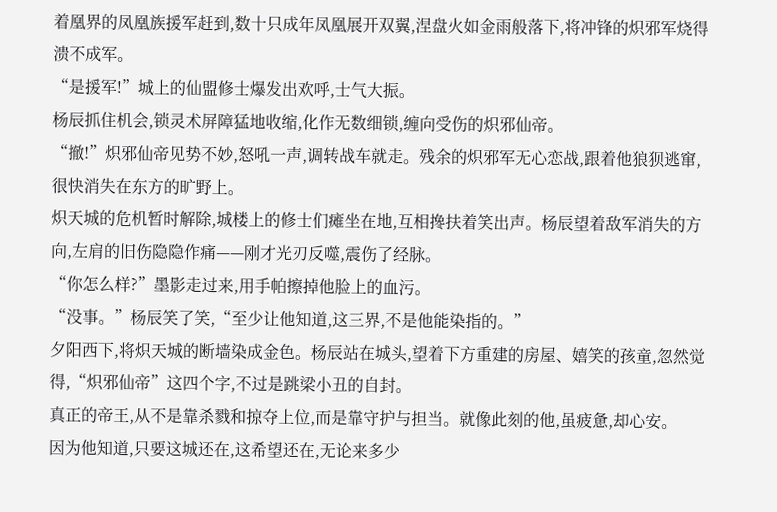着凰界的凤凰族援军赶到,数十只成年凤凰展开双翼,涅盘火如金雨般落下,将冲锋的炽邪军烧得溃不成军。
“是援军!”城上的仙盟修士爆发出欢呼,士气大振。
杨辰抓住机会,锁灵术屏障猛地收缩,化作无数细锁,缠向受伤的炽邪仙帝。
“撤!”炽邪仙帝见势不妙,怒吼一声,调转战车就走。残余的炽邪军无心恋战,跟着他狼狈逃窜,很快消失在东方的旷野上。
炽天城的危机暂时解除,城楼上的修士们瘫坐在地,互相搀扶着笑出声。杨辰望着敌军消失的方向,左肩的旧伤隐隐作痛——刚才光刃反噬,震伤了经脉。
“你怎么样?”墨影走过来,用手帕擦掉他脸上的血污。
“没事。”杨辰笑了笑,“至少让他知道,这三界,不是他能染指的。”
夕阳西下,将炽天城的断墙染成金色。杨辰站在城头,望着下方重建的房屋、嬉笑的孩童,忽然觉得,“炽邪仙帝”这四个字,不过是跳梁小丑的自封。
真正的帝王,从不是靠杀戮和掠夺上位,而是靠守护与担当。就像此刻的他,虽疲惫,却心安。
因为他知道,只要这城还在,这希望还在,无论来多少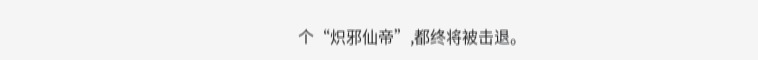个“炽邪仙帝”,都终将被击退。